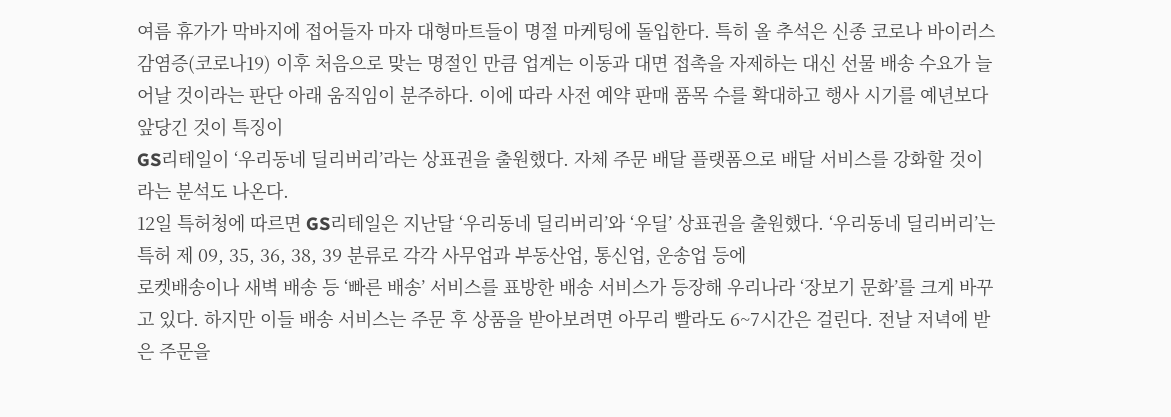여름 휴가가 막바지에 접어들자 마자 대형마트들이 명절 마케팅에 돌입한다. 특히 올 추석은 신종 코로나 바이러스 감염증(코로나19) 이후 처음으로 맞는 명절인 만큼 업계는 이동과 대면 접촉을 자제하는 대신 선물 배송 수요가 늘어날 것이라는 판단 아래 움직임이 분주하다. 이에 따라 사전 예약 판매 품목 수를 확대하고 행사 시기를 예년보다 앞당긴 것이 특징이
GS리테일이 ‘우리동네 딜리버리’라는 상표권을 출원했다. 자체 주문 배달 플랫폼으로 배달 서비스를 강화할 것이라는 분석도 나온다.
12일 특허청에 따르면 GS리테일은 지난달 ‘우리동네 딜리버리’와 ‘우딜’ 상표권을 출원했다. ‘우리동네 딜리버리’는 특허 제 09, 35, 36, 38, 39 분류로 각각 사무업과 부동산업, 통신업, 운송업 등에
로켓배송이나 새벽 배송 등 ‘빠른 배송’ 서비스를 표방한 배송 서비스가 등장해 우리나라 ‘장보기 문화’를 크게 바꾸고 있다. 하지만 이들 배송 서비스는 주문 후 상품을 받아보려면 아무리 빨라도 6~7시간은 걸린다. 전날 저녁에 받은 주문을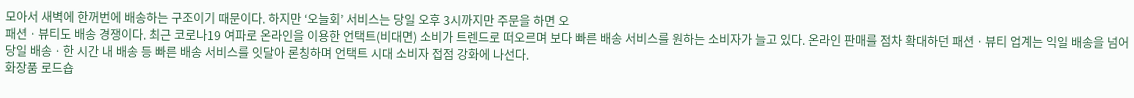모아서 새벽에 한꺼번에 배송하는 구조이기 때문이다. 하지만 ‘오늘회’ 서비스는 당일 오후 3시까지만 주문을 하면 오
패션ㆍ뷰티도 배송 경쟁이다. 최근 코로나19 여파로 온라인을 이용한 언택트(비대면) 소비가 트렌드로 떠오르며 보다 빠른 배송 서비스를 원하는 소비자가 늘고 있다. 온라인 판매를 점차 확대하던 패션ㆍ뷰티 업계는 익일 배송을 넘어 당일 배송ㆍ한 시간 내 배송 등 빠른 배송 서비스를 잇달아 론칭하며 언택트 시대 소비자 접점 강화에 나선다.
화장품 로드숍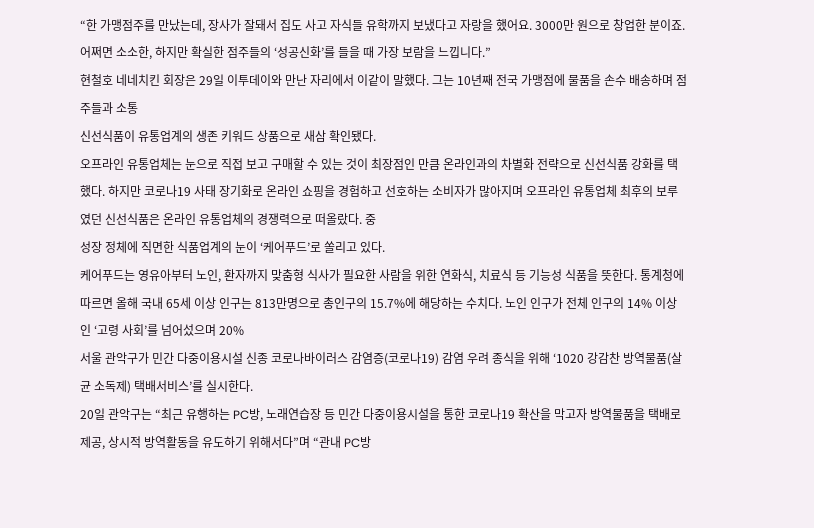“한 가맹점주를 만났는데, 장사가 잘돼서 집도 사고 자식들 유학까지 보냈다고 자랑을 했어요. 3000만 원으로 창업한 분이죠. 어쩌면 소소한, 하지만 확실한 점주들의 ‘성공신화’를 들을 때 가장 보람을 느낍니다.”
현철호 네네치킨 회장은 29일 이투데이와 만난 자리에서 이같이 말했다. 그는 10년째 전국 가맹점에 물품을 손수 배송하며 점주들과 소통
신선식품이 유통업계의 생존 키워드 상품으로 새삼 확인됐다.
오프라인 유통업체는 눈으로 직접 보고 구매할 수 있는 것이 최장점인 만큼 온라인과의 차별화 전략으로 신선식품 강화를 택했다. 하지만 코로나19 사태 장기화로 온라인 쇼핑을 경험하고 선호하는 소비자가 많아지며 오프라인 유통업체 최후의 보루였던 신선식품은 온라인 유통업체의 경쟁력으로 떠올랐다. 중
성장 정체에 직면한 식품업계의 눈이 ‘케어푸드’로 쏠리고 있다.
케어푸드는 영유아부터 노인, 환자까지 맞춤형 식사가 필요한 사람을 위한 연화식, 치료식 등 기능성 식품을 뜻한다. 통계청에 따르면 올해 국내 65세 이상 인구는 813만명으로 총인구의 15.7%에 해당하는 수치다. 노인 인구가 전체 인구의 14% 이상인 ‘고령 사회’를 넘어섰으며 20%
서울 관악구가 민간 다중이용시설 신종 코로나바이러스 감염증(코로나19) 감염 우려 종식을 위해 ‘1020 강감찬 방역물품(살균 소독제) 택배서비스’를 실시한다.
20일 관악구는 “최근 유행하는 PC방, 노래연습장 등 민간 다중이용시설을 통한 코로나19 확산을 막고자 방역물품을 택배로 제공, 상시적 방역활동을 유도하기 위해서다”며 “관내 PC방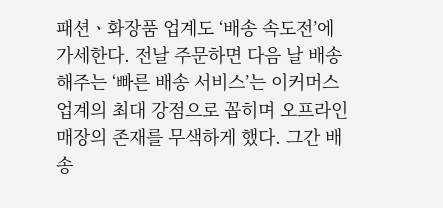패션ㆍ화장품 업계도 ‘배송 속도전’에 가세한다. 전날 주문하면 다음 날 배송해주는 ‘빠른 배송 서비스’는 이커머스 업계의 최대 강점으로 꼽히며 오프라인 매장의 존재를 무색하게 했다. 그간 배송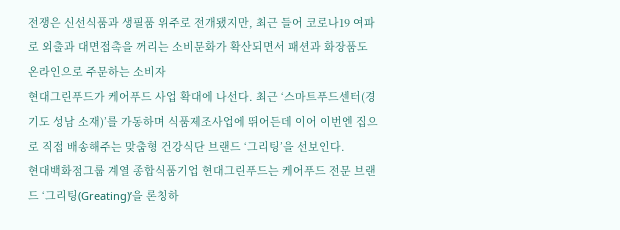전쟁은 신선식품과 생필품 위주로 전개됐지만, 최근 들어 코로나19 여파로 외출과 대면접촉을 꺼리는 소비문화가 확산되면서 패션과 화장품도 온라인으로 주문하는 소비자
현대그린푸드가 케어푸드 사업 확대에 나선다. 최근 ‘스마트푸드센터(경기도 성남 소재)’를 가동하며 식품제조사업에 뛰어든데 이어 이번엔 집으로 직접 배송해주는 맞춤형 건강식단 브랜드 ‘그리팅’을 선보인다.
현대백화점그룹 계열 종합식품기업 현대그린푸드는 케어푸드 전문 브랜드 ‘그리팅(Greating)’을 론칭하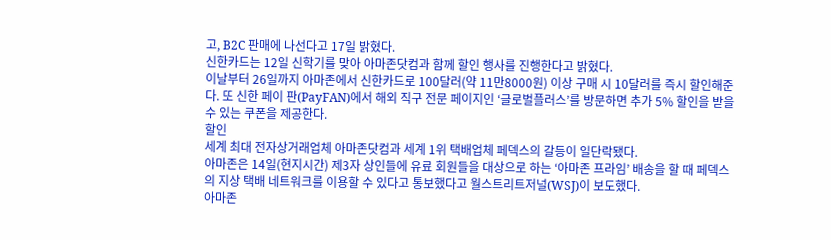고, B2C 판매에 나선다고 17일 밝혔다.
신한카드는 12일 신학기를 맞아 아마존닷컴과 함께 할인 행사를 진행한다고 밝혔다.
이날부터 26일까지 아마존에서 신한카드로 100달러(약 11만8000원) 이상 구매 시 10달러를 즉시 할인해준다. 또 신한 페이 판(PayFAN)에서 해외 직구 전문 페이지인 ‘글로벌플러스’를 방문하면 추가 5% 할인을 받을 수 있는 쿠폰을 제공한다.
할인
세계 최대 전자상거래업체 아마존닷컴과 세계 1위 택배업체 페덱스의 갈등이 일단락됐다.
아마존은 14일(현지시간) 제3자 상인들에 유료 회원들을 대상으로 하는 ‘아마존 프라임’ 배송을 할 때 페덱스의 지상 택배 네트워크를 이용할 수 있다고 통보했다고 월스트리트저널(WSJ)이 보도했다.
아마존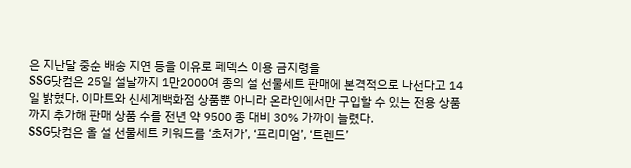은 지난달 중순 배송 지연 등을 이유로 페덱스 이용 금지령을
SSG닷컴은 25일 설날까지 1만2000여 종의 설 선물세트 판매에 본격적으로 나선다고 14일 밝혔다. 이마트와 신세계백화점 상품뿐 아니라 온라인에서만 구입할 수 있는 전용 상품까지 추가해 판매 상품 수를 전년 약 9500 종 대비 30% 가까이 늘렸다.
SSG닷컴은 올 설 선물세트 키워드를 ‘초저가’, ‘프리미엄’, ‘트렌드’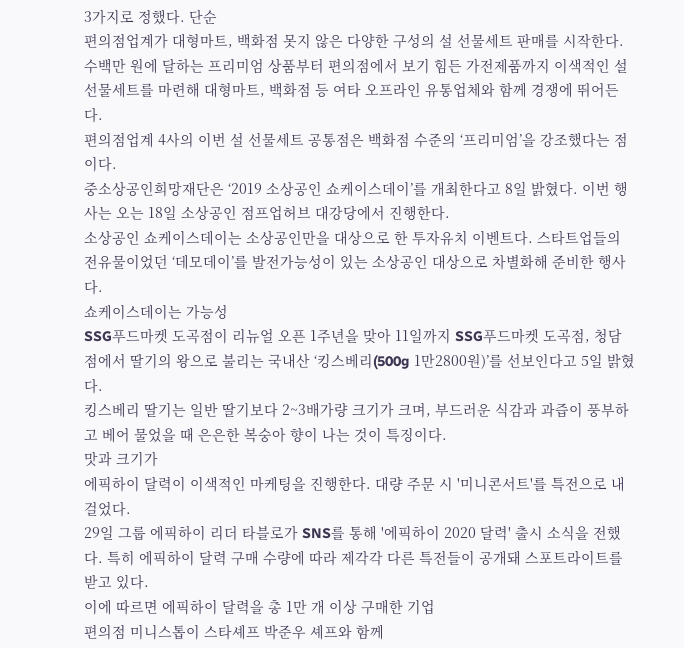3가지로 정했다. 단순
편의점업계가 대형마트, 백화점 못지 않은 다양한 구성의 설 선물세트 판매를 시작한다. 수백만 원에 달하는 프리미엄 상품부터 편의점에서 보기 힘든 가전제품까지 이색적인 설 선물세트를 마련해 대형마트, 백화점 등 여타 오프라인 유통업체와 함께 경쟁에 뛰어든다.
편의점업계 4사의 이번 설 선물세트 공통점은 백화점 수준의 ‘프리미엄’을 강조했다는 점이다.
중소상공인희망재단은 ‘2019 소상공인 쇼케이스데이’를 개최한다고 8일 밝혔다. 이번 행사는 오는 18일 소상공인 점프업허브 대강당에서 진행한다.
소상공인 쇼케이스데이는 소상공인만을 대상으로 한 투자유치 이벤트다. 스타트업들의 전유물이었던 ‘데모데이’를 발전가능성이 있는 소상공인 대상으로 차별화해 준비한 행사다.
쇼케이스데이는 가능성
SSG푸드마켓 도곡점이 리뉴얼 오픈 1주년을 맞아 11일까지 SSG푸드마켓 도곡점, 청담점에서 딸기의 왕으로 불리는 국내산 ‘킹스베리(500g 1만2800원)’를 선보인다고 5일 밝혔다.
킹스베리 딸기는 일반 딸기보다 2~3배가량 크기가 크며, 부드러운 식감과 과즙이 풍부하고 베어 물었을 때 은은한 복숭아 향이 나는 것이 특징이다.
맛과 크기가
에픽하이 달력이 이색적인 마케팅을 진행한다. 대량 주문 시 '미니콘서트'를 특전으로 내걸었다.
29일 그룹 에픽하이 리더 타블로가 SNS를 통해 '에픽하이 2020 달력' 출시 소식을 전했다. 특히 에픽하이 달력 구매 수량에 따라 제각각 다른 특전들이 공개돼 스포트라이트를 받고 있다.
이에 따르면 에픽하이 달력을 총 1만 개 이상 구매한 기업
편의점 미니스톱이 스타셰프 박준우 셰프와 함께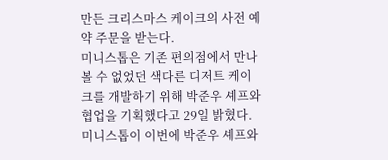만든 크리스마스 케이크의 사전 예약 주문을 받는다.
미니스톱은 기존 편의점에서 만나볼 수 없었던 색다른 디저트 케이크를 개발하기 위해 박준우 셰프와 협업을 기획했다고 29일 밝혔다.
미니스톱이 이번에 박준우 셰프와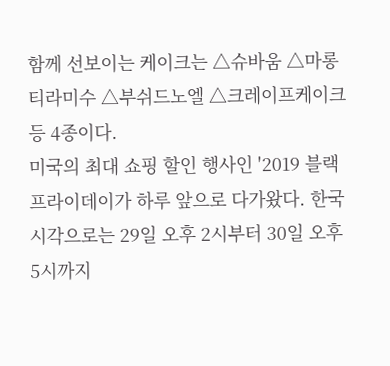함께 선보이는 케이크는 △슈바움 △마롱티라미수 △부쉬드노엘 △크레이프케이크 등 4종이다.
미국의 최대 쇼핑 할인 행사인 '2019 블랙프라이데이가 하루 앞으로 다가왔다. 한국시각으로는 29일 오후 2시부터 30일 오후 5시까지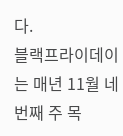다.
블랙프라이데이는 매년 11월 네 번째 주 목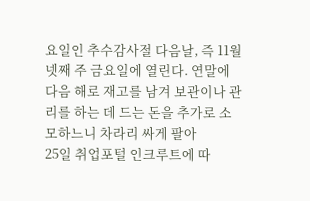요일인 추수감사절 다음날, 즉 11월 넷째 주 금요일에 열린다. 연말에 다음 해로 재고를 남겨 보관이나 관리를 하는 데 드는 돈을 추가로 소모하느니 차라리 싸게 팔아
25일 취업포털 인크루트에 따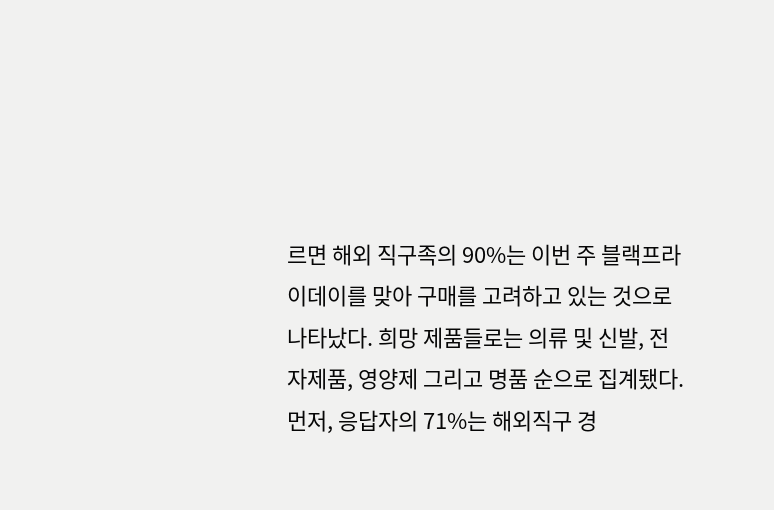르면 해외 직구족의 90%는 이번 주 블랙프라이데이를 맞아 구매를 고려하고 있는 것으로 나타났다. 희망 제품들로는 의류 및 신발, 전자제품, 영양제 그리고 명품 순으로 집계됐다.
먼저, 응답자의 71%는 해외직구 경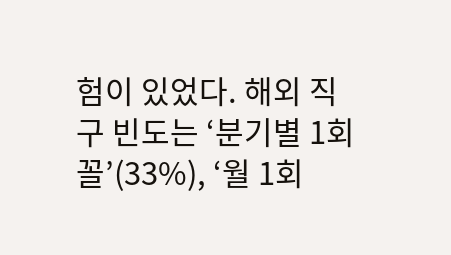험이 있었다. 해외 직구 빈도는 ‘분기별 1회꼴’(33%), ‘월 1회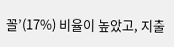꼴’(17%) 비율이 높았고, 지출